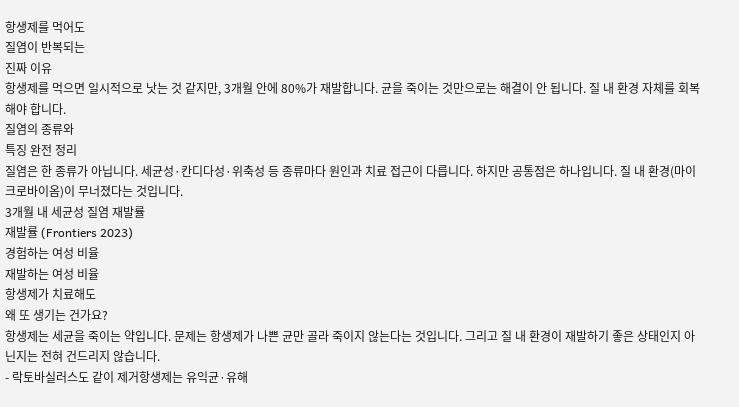항생제를 먹어도
질염이 반복되는
진짜 이유
항생제를 먹으면 일시적으로 낫는 것 같지만, 3개월 안에 80%가 재발합니다. 균을 죽이는 것만으로는 해결이 안 됩니다. 질 내 환경 자체를 회복해야 합니다.
질염의 종류와
특징 완전 정리
질염은 한 종류가 아닙니다. 세균성·칸디다성·위축성 등 종류마다 원인과 치료 접근이 다릅니다. 하지만 공통점은 하나입니다. 질 내 환경(마이크로바이옴)이 무너졌다는 것입니다.
3개월 내 세균성 질염 재발률
재발률 (Frontiers 2023)
경험하는 여성 비율
재발하는 여성 비율
항생제가 치료해도
왜 또 생기는 건가요?
항생제는 세균을 죽이는 약입니다. 문제는 항생제가 나쁜 균만 골라 죽이지 않는다는 것입니다. 그리고 질 내 환경이 재발하기 좋은 상태인지 아닌지는 전혀 건드리지 않습니다.
- 락토바실러스도 같이 제거항생제는 유익균·유해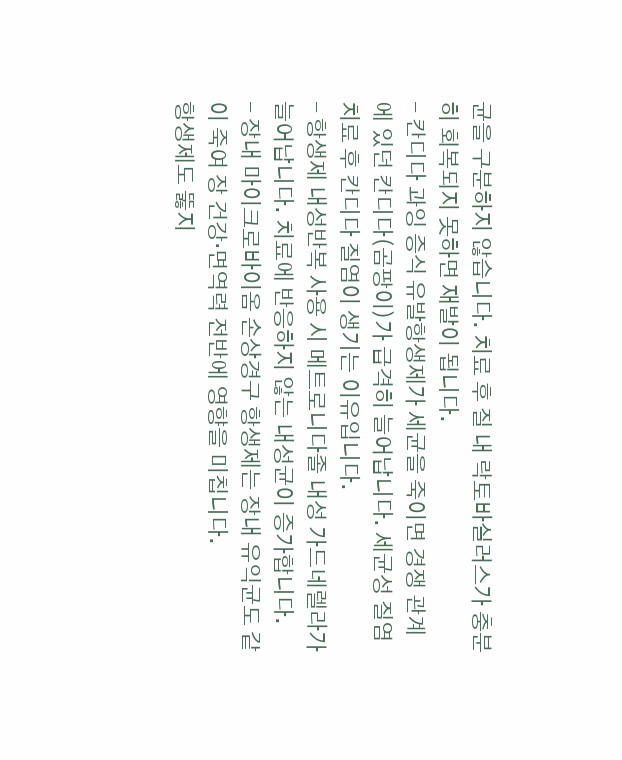균을 구분하지 않습니다. 치료 후 질 내 락토바실러스가 충분히 회복되지 못하면 재발이 됩니다.
- 칸디다 과잉 증식 유발항생제가 세균을 죽이면 경쟁 관계에 있던 칸디다(곰팡이)가 급격히 늘어납니다. 세균성 질염 치료 후 칸디다 질염이 생기는 이유입니다.
- 항생제 내성반복 사용 시 메트로니다졸 내성 가드네렐라가 늘어납니다. 치료에 반응하지 않는 내성균이 증가합니다.
- 장내 마이크로바이옴 손상경구 항생제는 장내 유익균도 같이 죽여 장 건강·면역력 전반에 영향을 미칩니다.
항생제도 뚫지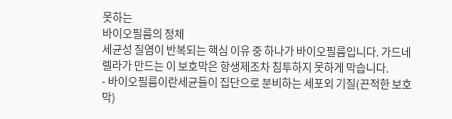못하는
바이오필름의 정체
세균성 질염이 반복되는 핵심 이유 중 하나가 바이오필름입니다. 가드네렐라가 만드는 이 보호막은 항생제조차 침투하지 못하게 막습니다.
- 바이오필름이란세균들이 집단으로 분비하는 세포외 기질(끈적한 보호막)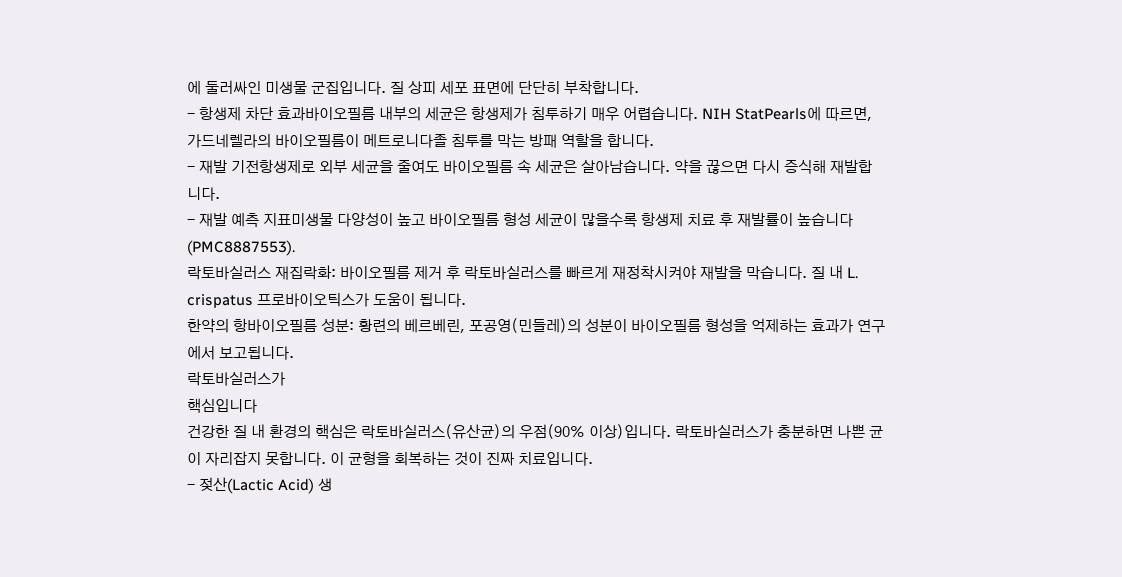에 둘러싸인 미생물 군집입니다. 질 상피 세포 표면에 단단히 부착합니다.
- 항생제 차단 효과바이오필름 내부의 세균은 항생제가 침투하기 매우 어렵습니다. NIH StatPearls에 따르면, 가드네렐라의 바이오필름이 메트로니다졸 침투를 막는 방패 역할을 합니다.
- 재발 기전항생제로 외부 세균을 줄여도 바이오필름 속 세균은 살아남습니다. 약을 끊으면 다시 증식해 재발합니다.
- 재발 예측 지표미생물 다양성이 높고 바이오필름 형성 세균이 많을수록 항생제 치료 후 재발률이 높습니다 (PMC8887553).
락토바실러스 재집락화: 바이오필름 제거 후 락토바실러스를 빠르게 재정착시켜야 재발을 막습니다. 질 내 L. crispatus 프로바이오틱스가 도움이 됩니다.
한약의 항바이오필름 성분: 황련의 베르베린, 포공영(민들레)의 성분이 바이오필름 형성을 억제하는 효과가 연구에서 보고됩니다.
락토바실러스가
핵심입니다
건강한 질 내 환경의 핵심은 락토바실러스(유산균)의 우점(90% 이상)입니다. 락토바실러스가 충분하면 나쁜 균이 자리잡지 못합니다. 이 균형을 회복하는 것이 진짜 치료입니다.
- 젖산(Lactic Acid) 생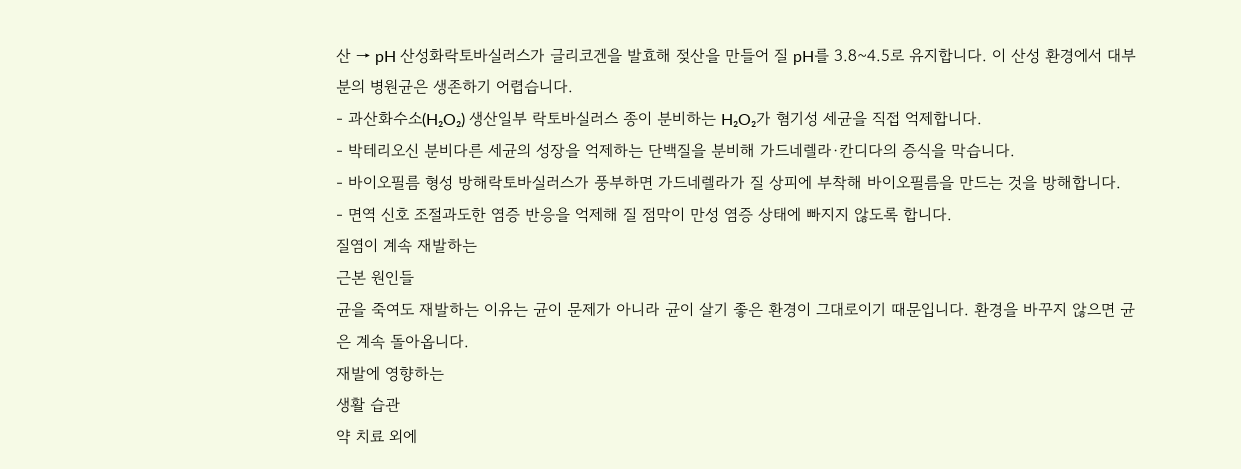산 → pH 산성화락토바실러스가 글리코겐을 발효해 젖산을 만들어 질 pH를 3.8~4.5로 유지합니다. 이 산성 환경에서 대부분의 병원균은 생존하기 어렵습니다.
- 과산화수소(H₂O₂) 생산일부 락토바실러스 종이 분비하는 H₂O₂가 혐기성 세균을 직접 억제합니다.
- 박테리오신 분비다른 세균의 성장을 억제하는 단백질을 분비해 가드네렐라·칸디다의 증식을 막습니다.
- 바이오필름 형성 방해락토바실러스가 풍부하면 가드네렐라가 질 상피에 부착해 바이오필름을 만드는 것을 방해합니다.
- 면역 신호 조절과도한 염증 반응을 억제해 질 점막이 만성 염증 상태에 빠지지 않도록 합니다.
질염이 계속 재발하는
근본 원인들
균을 죽여도 재발하는 이유는 균이 문제가 아니라 균이 살기 좋은 환경이 그대로이기 때문입니다. 환경을 바꾸지 않으면 균은 계속 돌아옵니다.
재발에 영향하는
생활 습관
약 치료 외에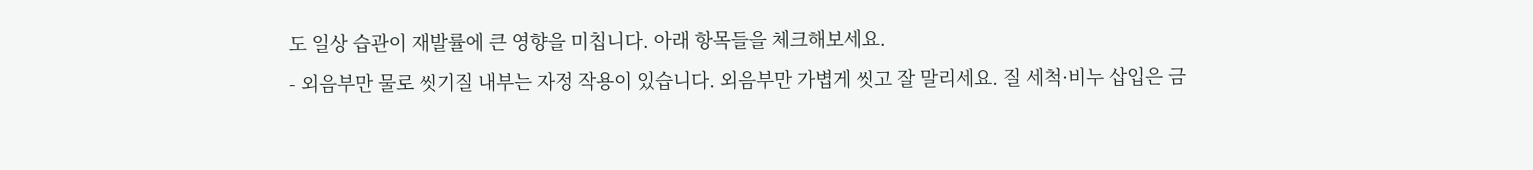도 일상 습관이 재발률에 큰 영향을 미칩니다. 아래 항목들을 체크해보세요.
- 외음부만 물로 씻기질 내부는 자정 작용이 있습니다. 외음부만 가볍게 씻고 잘 말리세요. 질 세척·비누 삽입은 금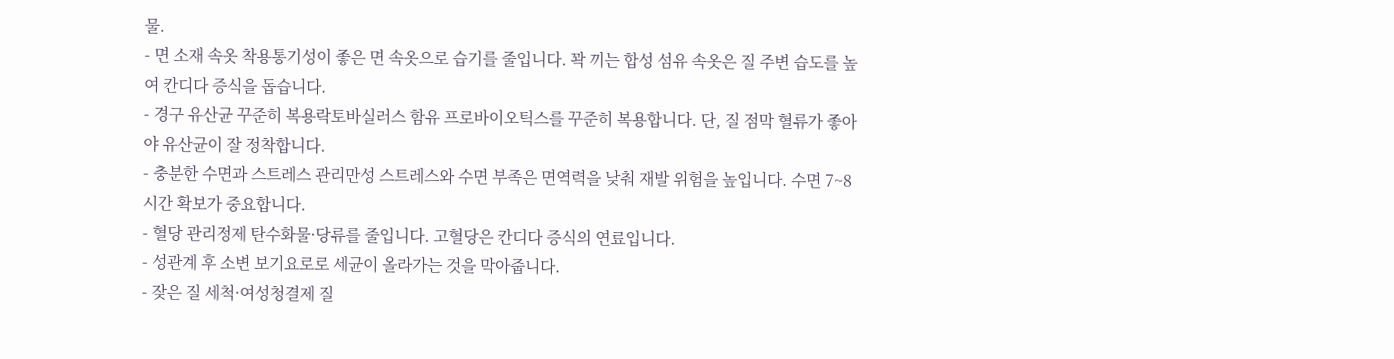물.
- 면 소재 속옷 착용통기성이 좋은 면 속옷으로 습기를 줄입니다. 꽉 끼는 합성 섬유 속옷은 질 주변 습도를 높여 칸디다 증식을 돕습니다.
- 경구 유산균 꾸준히 복용락토바실러스 함유 프로바이오틱스를 꾸준히 복용합니다. 단, 질 점막 혈류가 좋아야 유산균이 잘 정착합니다.
- 충분한 수면과 스트레스 관리만성 스트레스와 수면 부족은 면역력을 낮춰 재발 위험을 높입니다. 수면 7~8시간 확보가 중요합니다.
- 혈당 관리정제 탄수화물·당류를 줄입니다. 고혈당은 칸디다 증식의 연료입니다.
- 성관계 후 소변 보기요로로 세균이 올라가는 것을 막아줍니다.
- 잦은 질 세척·여성청결제 질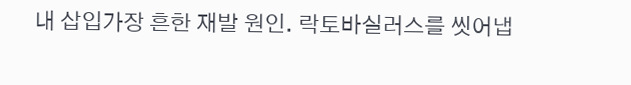내 삽입가장 흔한 재발 원인. 락토바실러스를 씻어냅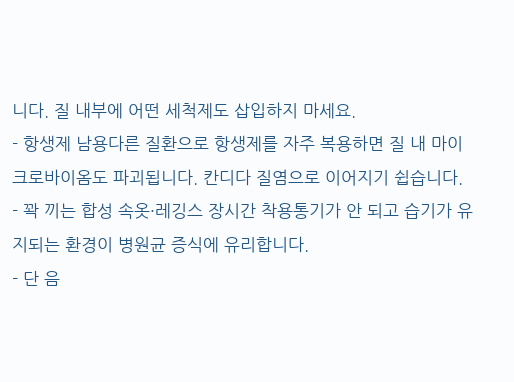니다. 질 내부에 어떤 세척제도 삽입하지 마세요.
- 항생제 남용다른 질환으로 항생제를 자주 복용하면 질 내 마이크로바이옴도 파괴됩니다. 칸디다 질염으로 이어지기 쉽습니다.
- 꽉 끼는 합성 속옷·레깅스 장시간 착용통기가 안 되고 습기가 유지되는 환경이 병원균 증식에 유리합니다.
- 단 음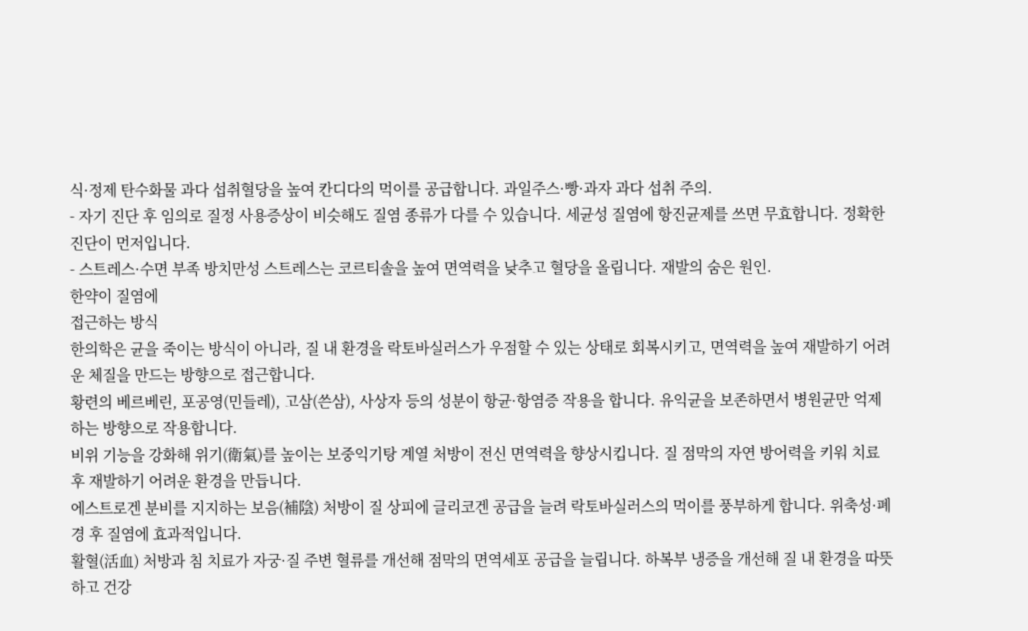식·정제 탄수화물 과다 섭취혈당을 높여 칸디다의 먹이를 공급합니다. 과일주스·빵·과자 과다 섭취 주의.
- 자기 진단 후 임의로 질정 사용증상이 비슷해도 질염 종류가 다를 수 있습니다. 세균성 질염에 항진균제를 쓰면 무효합니다. 정확한 진단이 먼저입니다.
- 스트레스·수면 부족 방치만성 스트레스는 코르티솔을 높여 면역력을 낮추고 혈당을 올립니다. 재발의 숨은 원인.
한약이 질염에
접근하는 방식
한의학은 균을 죽이는 방식이 아니라, 질 내 환경을 락토바실러스가 우점할 수 있는 상태로 회복시키고, 면역력을 높여 재발하기 어려운 체질을 만드는 방향으로 접근합니다.
황련의 베르베린, 포공영(민들레), 고삼(쓴삼), 사상자 등의 성분이 항균·항염증 작용을 합니다. 유익균을 보존하면서 병원균만 억제하는 방향으로 작용합니다.
비위 기능을 강화해 위기(衛氣)를 높이는 보중익기탕 계열 처방이 전신 면역력을 향상시킵니다. 질 점막의 자연 방어력을 키워 치료 후 재발하기 어려운 환경을 만듭니다.
에스트로겐 분비를 지지하는 보음(補陰) 처방이 질 상피에 글리코겐 공급을 늘려 락토바실러스의 먹이를 풍부하게 합니다. 위축성·폐경 후 질염에 효과적입니다.
활혈(活血) 처방과 침 치료가 자궁·질 주변 혈류를 개선해 점막의 면역세포 공급을 늘립니다. 하복부 냉증을 개선해 질 내 환경을 따뜻하고 건강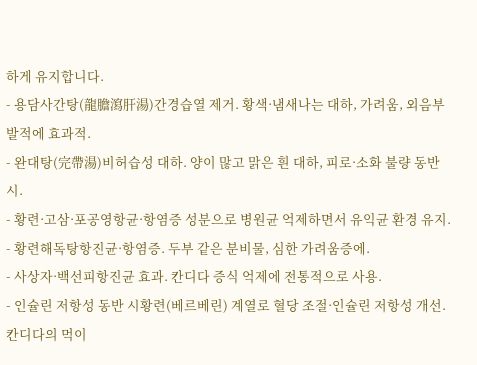하게 유지합니다.
- 용담사간탕(龍膽瀉肝湯)간경습열 제거. 황색·냄새나는 대하, 가려움, 외음부 발적에 효과적.
- 완대탕(完帶湯)비허습성 대하. 양이 많고 맑은 흰 대하, 피로·소화 불량 동반 시.
- 황련·고삼·포공영항균·항염증 성분으로 병원균 억제하면서 유익균 환경 유지.
- 황련해독탕항진균·항염증. 두부 같은 분비물, 심한 가려움증에.
- 사상자·백선피항진균 효과. 칸디다 증식 억제에 전통적으로 사용.
- 인슐린 저항성 동반 시황련(베르베린) 계열로 혈당 조절·인슐린 저항성 개선. 칸디다의 먹이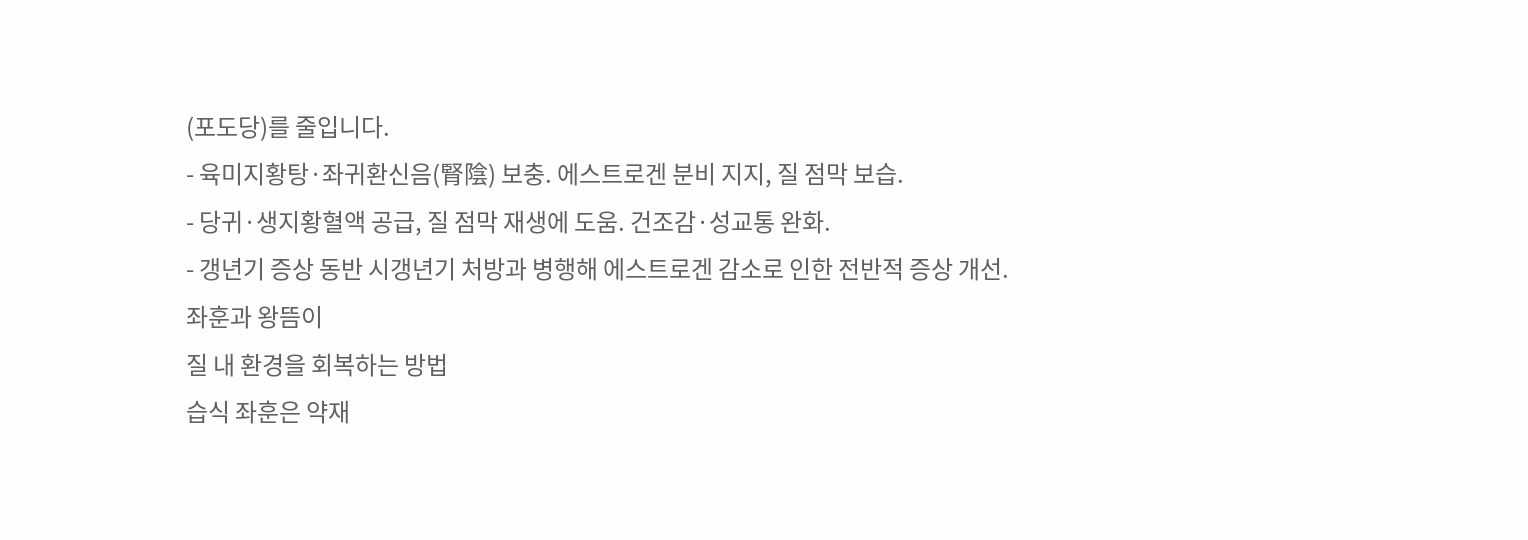(포도당)를 줄입니다.
- 육미지황탕·좌귀환신음(腎陰) 보충. 에스트로겐 분비 지지, 질 점막 보습.
- 당귀·생지황혈액 공급, 질 점막 재생에 도움. 건조감·성교통 완화.
- 갱년기 증상 동반 시갱년기 처방과 병행해 에스트로겐 감소로 인한 전반적 증상 개선.
좌훈과 왕뜸이
질 내 환경을 회복하는 방법
습식 좌훈은 약재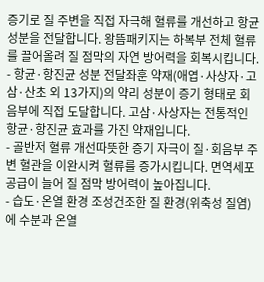증기로 질 주변을 직접 자극해 혈류를 개선하고 항균 성분을 전달합니다. 왕뜸패키지는 하복부 전체 혈류를 끌어올려 질 점막의 자연 방어력을 회복시킵니다.
- 항균·항진균 성분 전달좌훈 약재(애엽·사상자·고삼·산초 외 13가지)의 약리 성분이 증기 형태로 회음부에 직접 도달합니다. 고삼·사상자는 전통적인 항균·항진균 효과를 가진 약재입니다.
- 골반저 혈류 개선따뜻한 증기 자극이 질·회음부 주변 혈관을 이완시켜 혈류를 증가시킵니다. 면역세포 공급이 늘어 질 점막 방어력이 높아집니다.
- 습도·온열 환경 조성건조한 질 환경(위축성 질염)에 수분과 온열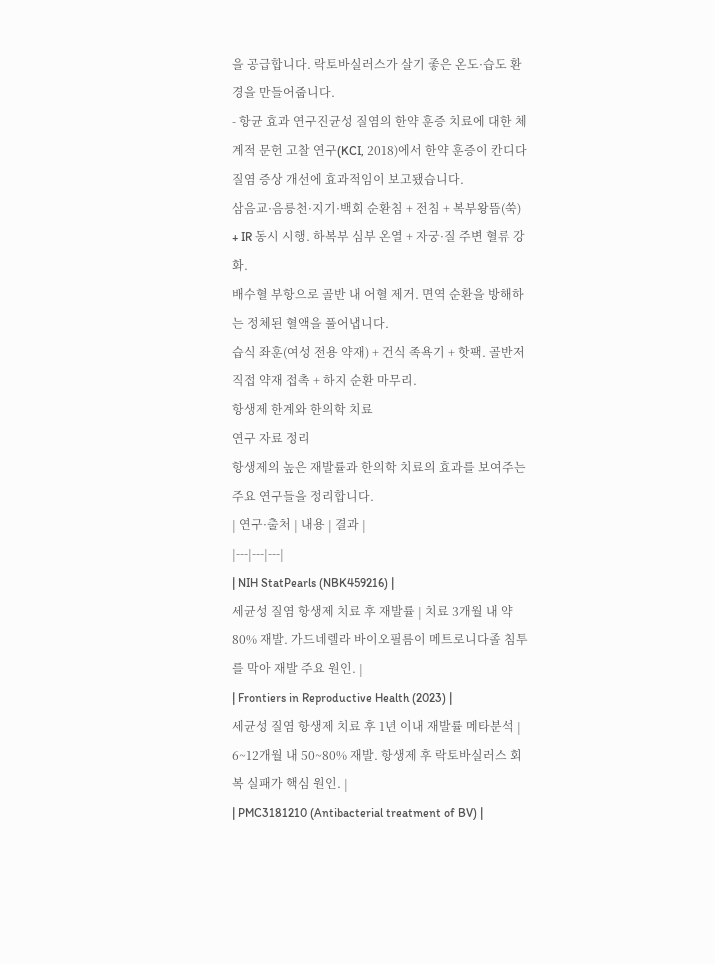을 공급합니다. 락토바실러스가 살기 좋은 온도·습도 환경을 만들어줍니다.
- 항균 효과 연구진균성 질염의 한약 훈증 치료에 대한 체계적 문헌 고찰 연구(KCI, 2018)에서 한약 훈증이 칸디다 질염 증상 개선에 효과적임이 보고됐습니다.
삼음교·음릉천·지기·백회 순환침 + 전침 + 복부왕뜸(쑥) + IR 동시 시행. 하복부 심부 온열 + 자궁·질 주변 혈류 강화.
배수혈 부항으로 골반 내 어혈 제거. 면역 순환을 방해하는 정체된 혈액을 풀어냅니다.
습식 좌훈(여성 전용 약재) + 건식 족욕기 + 핫팩. 골반저 직접 약재 접촉 + 하지 순환 마무리.
항생제 한계와 한의학 치료
연구 자료 정리
항생제의 높은 재발률과 한의학 치료의 효과를 보여주는 주요 연구들을 정리합니다.
| 연구·출처 | 내용 | 결과 |
|---|---|---|
| NIH StatPearls (NBK459216) |
세균성 질염 항생제 치료 후 재발률 | 치료 3개월 내 약 80% 재발. 가드네렐라 바이오필름이 메트로니다졸 침투를 막아 재발 주요 원인. |
| Frontiers in Reproductive Health (2023) |
세균성 질염 항생제 치료 후 1년 이내 재발률 메타분석 | 6~12개월 내 50~80% 재발. 항생제 후 락토바실러스 회복 실패가 핵심 원인. |
| PMC3181210 (Antibacterial treatment of BV) |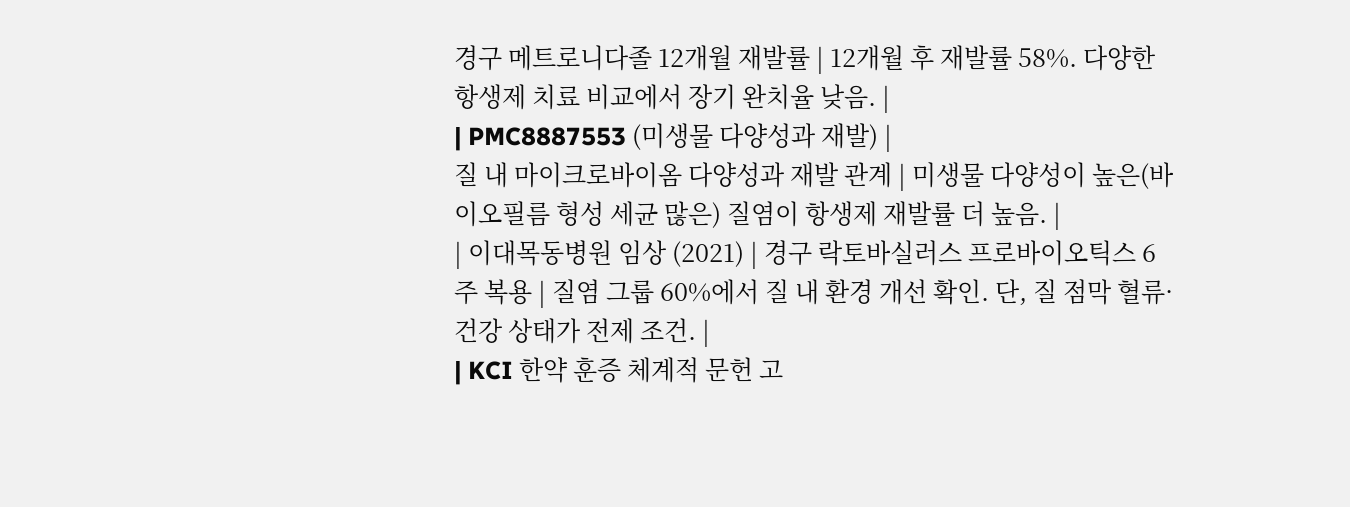경구 메트로니다졸 12개월 재발률 | 12개월 후 재발률 58%. 다양한 항생제 치료 비교에서 장기 완치율 낮음. |
| PMC8887553 (미생물 다양성과 재발) |
질 내 마이크로바이옴 다양성과 재발 관계 | 미생물 다양성이 높은(바이오필름 형성 세균 많은) 질염이 항생제 재발률 더 높음. |
| 이대목동병원 임상 (2021) | 경구 락토바실러스 프로바이오틱스 6주 복용 | 질염 그룹 60%에서 질 내 환경 개선 확인. 단, 질 점막 혈류·건강 상태가 전제 조건. |
| KCI 한약 훈증 체계적 문헌 고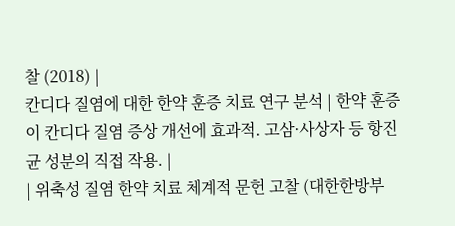찰 (2018) |
칸디다 질염에 대한 한약 훈증 치료 연구 분석 | 한약 훈증이 칸디다 질염 증상 개선에 효과적. 고삼·사상자 등 항진균 성분의 직접 작용. |
| 위축성 질염 한약 치료 체계적 문헌 고찰 (대한한방부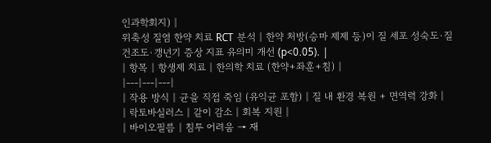인과학회지) |
위축성 질염 한약 치료 RCT 분석 | 한약 처방(승마 제제 등)이 질 세포 성숙도·질 건조도·갱년기 증상 지표 유의미 개선 (p<0.05). |
| 항목 | 항생제 치료 | 한의학 치료 (한약+좌훈+침) |
|---|---|---|
| 작용 방식 | 균을 직접 죽임 (유익균 포함) | 질 내 환경 복원 + 면역력 강화 |
| 락토바실러스 | 같이 감소 | 회복 지원 |
| 바이오필름 | 침투 어려움 → 재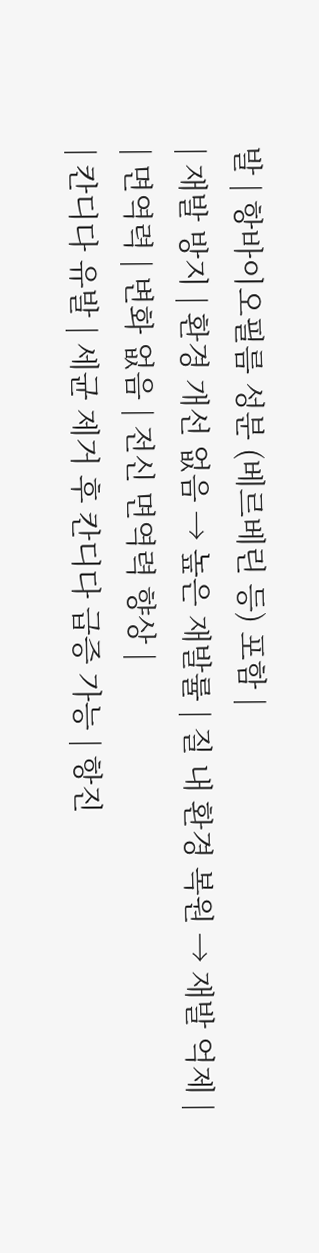발 | 항바이오필름 성분 (베르베린 등) 포함 |
| 재발 방지 | 환경 개선 없음 → 높은 재발률 | 질 내 환경 복원 → 재발 억제 |
| 면역력 | 변화 없음 | 전신 면역력 향상 |
| 칸디다 유발 | 세균 제거 후 칸디다 급증 가능 | 항진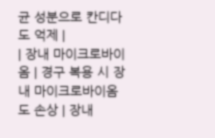균 성분으로 칸디다도 억제 |
| 장내 마이크로바이옴 | 경구 복용 시 장내 마이크로바이옴도 손상 | 장내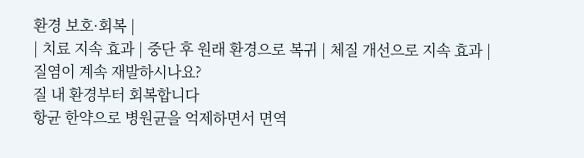환경 보호·회복 |
| 치료 지속 효과 | 중단 후 원래 환경으로 복귀 | 체질 개선으로 지속 효과 |
질염이 계속 재발하시나요?
질 내 환경부터 회복합니다
항균 한약으로 병원균을 억제하면서 면역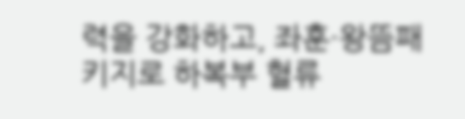력을 강화하고, 좌훈·왕뜸패키지로 하복부 혈류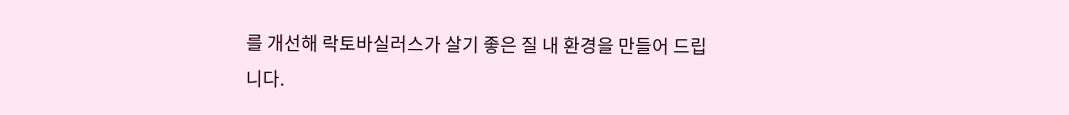를 개선해 락토바실러스가 살기 좋은 질 내 환경을 만들어 드립니다.